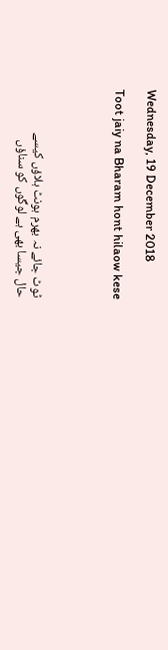Wednesday, 19 December 2018

Toot jaiy na Bharam hont hilaow kese




ٹوٹ جائے نہ بھرم ہونٹ ہلاؤں کیسے
حال جیسا بھی ہے لوگوں کو سناؤں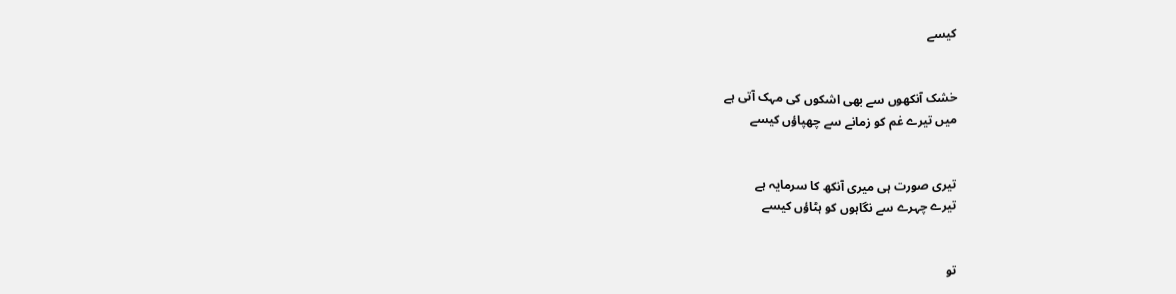کیسے


خشک آنکھوں سے بھی اشکوں کی مہک آتی ہے
میں تیرے غم کو زمانے سے چھپاؤں کیسے


تیری صورت ہی میری آنکھ کا سرمایہ ہے
تیرے چہرے سے نگاہوں کو ہٹاؤں کیسے


تو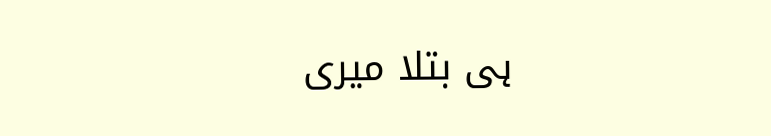ہی بتلا میری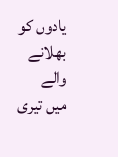یادوں کو بھلانے والے
میں تیری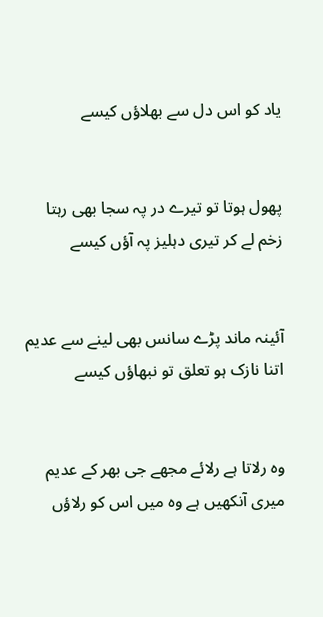یاد کو اس دل سے بھلاؤں کیسے


پھول ہوتا تو تیرے در پہ سجا بھی رہتا
زخم لے کر تیری دہلیز پہ آؤں کیسے


آئینہ ماند پڑے سانس بھی لینے سے عدیم
اتنا نازک ہو تعلق تو نبھاؤں کیسے


وہ رلاتا ہے رلائے مجھے جی بھر کے عدیم
میری آنکھیں ہے وہ میں اس کو رلاؤں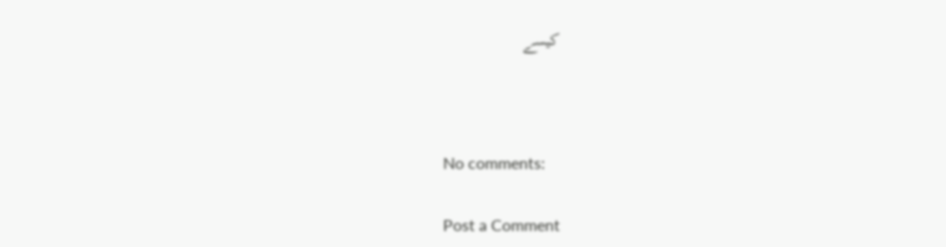کیسے



No comments:

Post a Comment